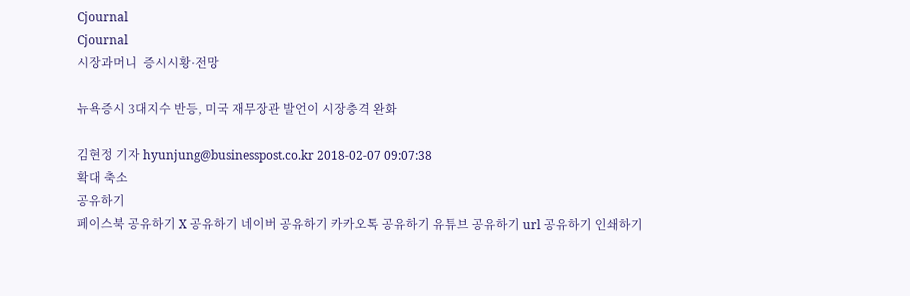Cjournal
Cjournal
시장과머니  증시시황·전망

뉴욕증시 3대지수 반등, 미국 재무장관 발언이 시장충격 완화

김현정 기자 hyunjung@businesspost.co.kr 2018-02-07 09:07:38
확대 축소
공유하기
페이스북 공유하기 X 공유하기 네이버 공유하기 카카오톡 공유하기 유튜브 공유하기 url 공유하기 인쇄하기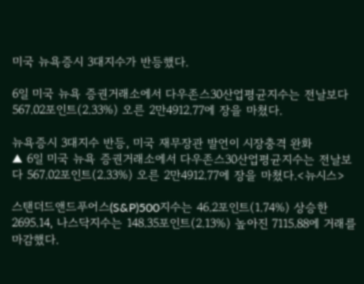미국 뉴욕증시 3대지수가 반등했다.

6일 미국 뉴욕 증권거래소에서 다우존스30산업평균지수는 전날보다 567.02포인트(2.33%) 오른 2만4912.77에 장을 마쳤다.

뉴욕증시 3대지수 반등, 미국 재무장관 발언이 시장충격 완화
▲ 6일 미국 뉴욕 증권거래소에서 다우존스30산업평균지수는 전날보다 567.02포인트(2.33%) 오른 2만4912.77에 장을 마쳤다.<뉴시스>

스탠더드앤드푸어스(S&P)500지수는 46.2포인트(1.74%) 상승한 2695.14, 나스닥지수는 148.35포인트(2.13%) 높아진 7115.88에 거래를 마감했다.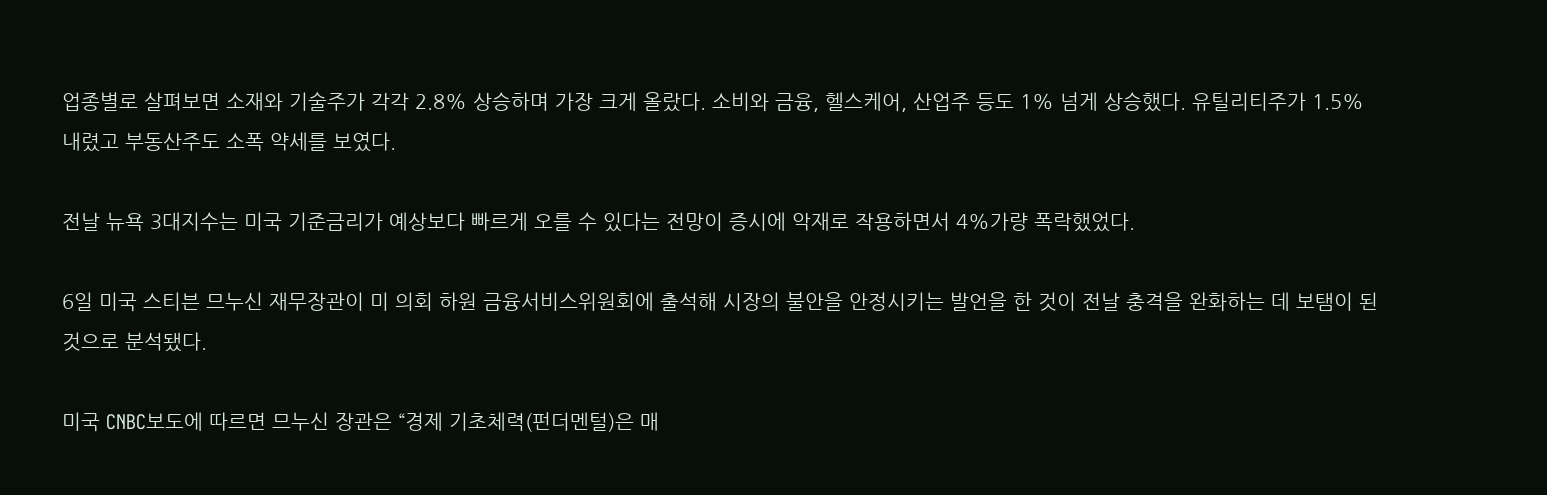업종별로 살펴보면 소재와 기술주가 각각 2.8% 상승하며 가장 크게 올랐다. 소비와 금융, 헬스케어, 산업주 등도 1% 넘게 상승했다. 유틸리티주가 1.5% 내렸고 부동산주도 소폭 약세를 보였다.

전날 뉴욕 3대지수는 미국 기준금리가 예상보다 빠르게 오를 수 있다는 전망이 증시에 악재로 작용하면서 4%가량 폭락했었다.

6일 미국 스티븐 므누신 재무장관이 미 의회 하원 금융서비스위원회에 출석해 시장의 불안을 안정시키는 발언을 한 것이 전날 충격을 완화하는 데 보탬이 된 것으로 분석됐다.

미국 CNBC보도에 따르면 므누신 장관은 “경제 기초체력(펀더멘털)은 매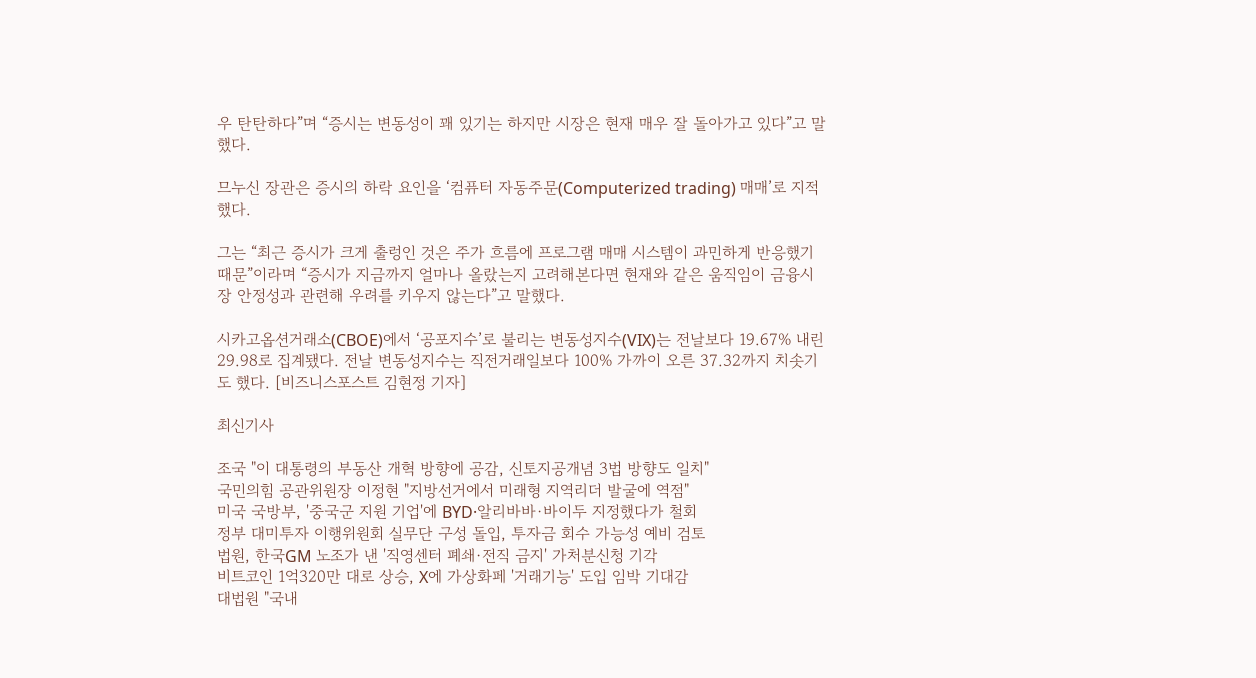우 탄탄하다”며 “증시는 변동성이 꽤 있기는 하지만 시장은 현재 매우 잘 돌아가고 있다”고 말했다.

므누신 장관은 증시의 하락 요인을 ‘컴퓨터 자동주문(Computerized trading) 매매’로 지적했다.

그는 “최근 증시가 크게 출렁인 것은 주가 흐름에 프로그램 매매 시스템이 과민하게 반응했기 때문”이라며 “증시가 지금까지 얼마나 올랐는지 고려해본다면 현재와 같은 움직임이 금융시장 안정성과 관련해 우려를 키우지 않는다”고 말했다.

시카고옵션거래소(CBOE)에서 ‘공포지수’로 불리는 변동성지수(VIX)는 전날보다 19.67% 내린 29.98로 집계됐다. 전날 변동성지수는 직전거래일보다 100% 가까이 오른 37.32까지 치솟기도 했다. [비즈니스포스트 김현정 기자]

최신기사

조국 "이 대통령의 부동산 개혁 방향에 공감, 신토지공개념 3법 방향도 일치"
국민의힘 공관위원장 이정현 "지방선거에서 미래형 지역리더 발굴에 역점"
미국 국방부, '중국군 지원 기업'에 BYD·알리바바·바이두 지정했다가 철회
정부 대미투자 이행위원회 실무단 구성 돌입, 투자금 회수 가능성 예비 검토
법원, 한국GM 노조가 낸 '직영센터 폐쇄·전직 금지' 가처분신청 기각
비트코인 1억320만 대로 상승, X에 가상화페 '거래기능' 도입 임박 기대감
대법원 "국내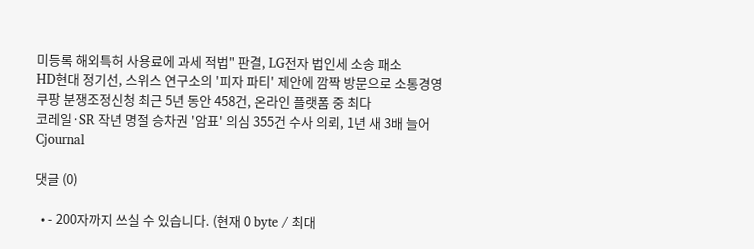미등록 해외특허 사용료에 과세 적법" 판결, LG전자 법인세 소송 패소
HD현대 정기선, 스위스 연구소의 '피자 파티' 제안에 깜짝 방문으로 소통경영
쿠팡 분쟁조정신청 최근 5년 동안 458건, 온라인 플랫폼 중 최다
코레일·SR 작년 명절 승차권 '암표' 의심 355건 수사 의뢰, 1년 새 3배 늘어
Cjournal

댓글 (0)

  • - 200자까지 쓰실 수 있습니다. (현재 0 byte / 최대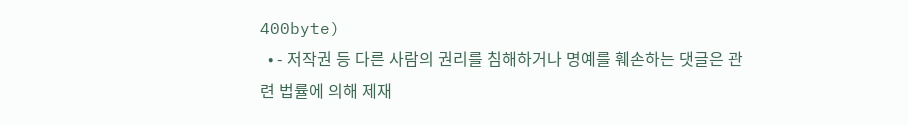400byte)
  • - 저작권 등 다른 사람의 권리를 침해하거나 명예를 훼손하는 댓글은 관련 법률에 의해 제재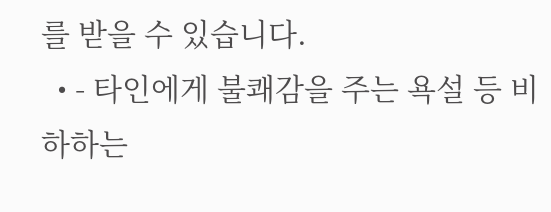를 받을 수 있습니다.
  • - 타인에게 불쾌감을 주는 욕설 등 비하하는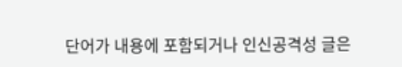단어가 내용에 포함되거나 인신공격성 글은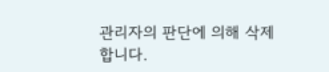관리자의 판단에 의해 삭제 합니다.